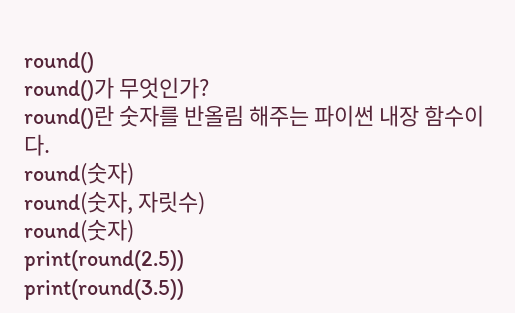round()
round()가 무엇인가?
round()란 숫자를 반올림 해주는 파이썬 내장 함수이다.
round(숫자)
round(숫자, 자릿수)
round(숫자)
print(round(2.5))
print(round(3.5))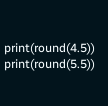print(round(4.5))
print(round(5.5))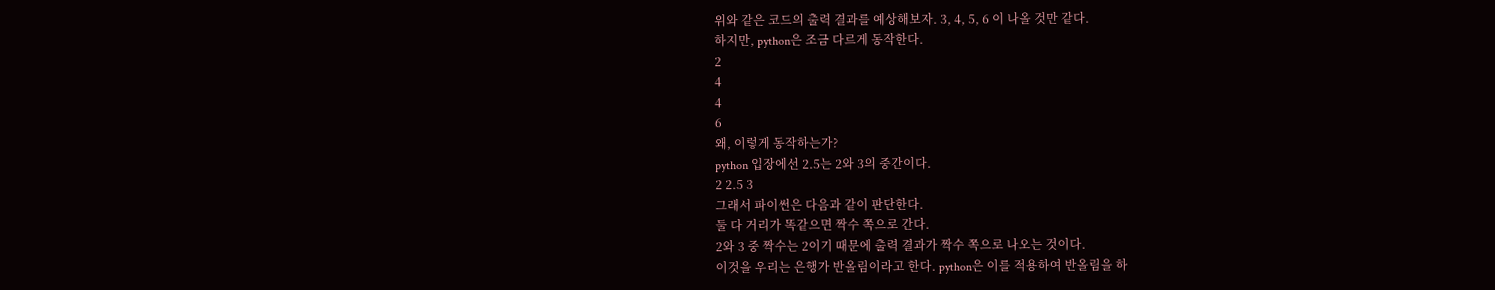위와 같은 코드의 출력 결과를 예상해보자. 3, 4, 5, 6 이 나올 것만 같다.
하지만, python은 조금 다르게 동작한다.
2
4
4
6
왜, 이렇게 동작하는가?
python 입장에선 2.5는 2와 3의 중간이다.
2 2.5 3
그래서 파이썬은 다음과 같이 판단한다.
둘 다 거리가 똑같으면 짝수 쪽으로 간다.
2와 3 중 짝수는 2이기 때문에 출력 결과가 짝수 쪽으로 나오는 것이다.
이것을 우리는 은행가 반올림이라고 한다. python은 이를 적용하여 반올림을 하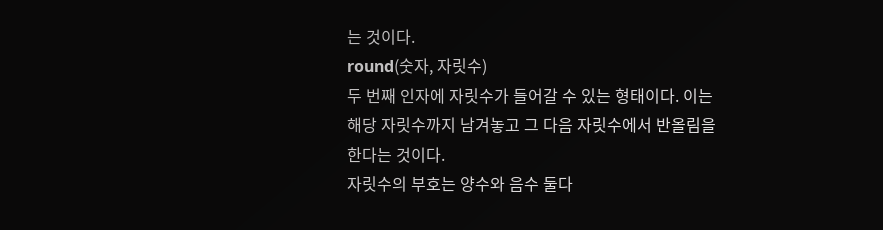는 것이다.
round(숫자, 자릿수)
두 번째 인자에 자릿수가 들어갈 수 있는 형태이다. 이는 해당 자릿수까지 남겨놓고 그 다음 자릿수에서 반올림을 한다는 것이다.
자릿수의 부호는 양수와 음수 둘다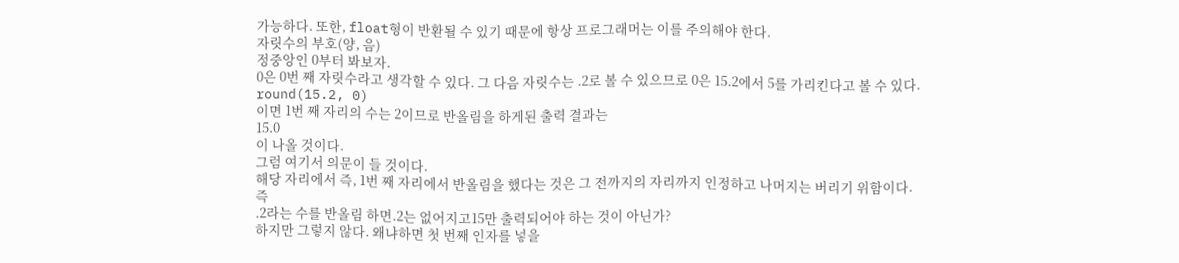가능하다. 또한, float형이 반환될 수 있기 때문에 항상 프로그래머는 이를 주의해야 한다.
자릿수의 부호(양, 음)
정중앙인 0부터 봐보자.
0은 0번 째 자릿수라고 생각할 수 있다. 그 다음 자릿수는 .2로 볼 수 있으므로 0은 15.2에서 5를 가리킨다고 볼 수 있다.
round(15.2, 0)
이면 1번 째 자리의 수는 2이므로 반올림을 하게된 출력 결과는
15.0
이 나올 것이다.
그럼 여기서 의문이 들 것이다.
해당 자리에서 즉, 1번 째 자리에서 반올림을 했다는 것은 그 전까지의 자리까지 인정하고 나머지는 버리기 위함이다.
즉
.2라는 수를 반올림 하면.2는 없어지고15만 출력되어야 하는 것이 아닌가?
하지만 그렇지 않다. 왜냐하면 첫 번째 인자를 넣을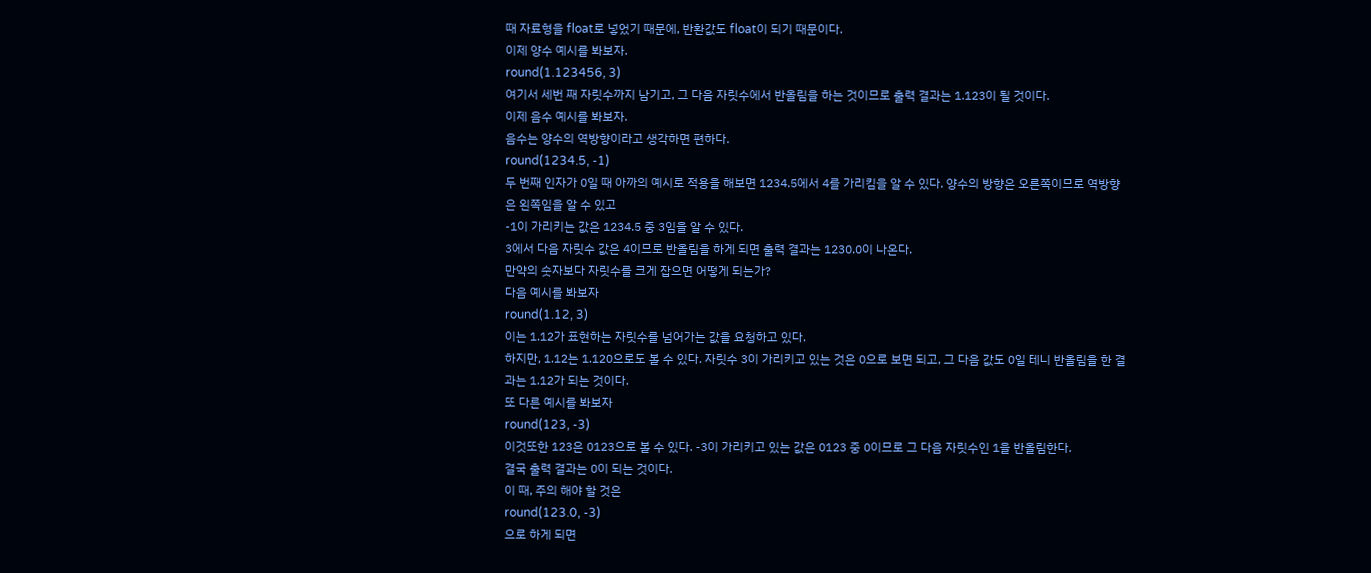때 자료형을 float로 넣었기 때문에, 반환값도 float이 되기 때문이다.
이제 양수 예시를 봐보자.
round(1.123456, 3)
여기서 세번 째 자릿수까지 남기고, 그 다음 자릿수에서 반올림을 하는 것이므로 출력 결과는 1.123이 될 것이다.
이제 음수 예시를 봐보자.
음수는 양수의 역방향이라고 생각하면 편하다.
round(1234.5, -1)
두 번째 인자가 0일 때 아까의 예시로 적용을 해보면 1234.5에서 4를 가리킴을 알 수 있다. 양수의 방향은 오른쪽이므로 역방향은 왼쪽임을 알 수 있고
-1이 가리키는 값은 1234.5 중 3임을 알 수 있다.
3에서 다음 자릿수 값은 4이므로 반올림을 하게 되면 출력 결과는 1230.0이 나온다.
만약의 숫자보다 자릿수를 크게 잡으면 어떻게 되는가?
다음 예시를 봐보자
round(1.12, 3)
이는 1.12가 표현하는 자릿수를 넘어가는 값을 요청하고 있다.
하지만, 1.12는 1.120으로도 볼 수 있다. 자릿수 3이 가리키고 있는 것은 0으로 보면 되고, 그 다음 값도 0일 테니 반올림을 한 결과는 1.12가 되는 것이다.
또 다른 예시를 봐보자
round(123, -3)
이것또한 123은 0123으로 볼 수 있다. -3이 가리키고 있는 값은 0123 중 0이므로 그 다음 자릿수인 1을 반올림한다.
결국 출력 결과는 0이 되는 것이다.
이 때, 주의 해야 할 것은
round(123.0, -3)
으로 하게 되면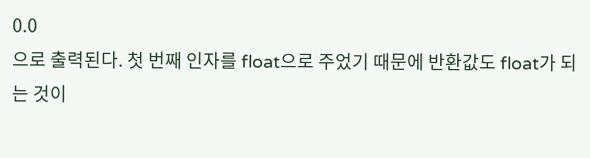0.0
으로 출력된다. 첫 번째 인자를 float으로 주었기 때문에 반환값도 float가 되는 것이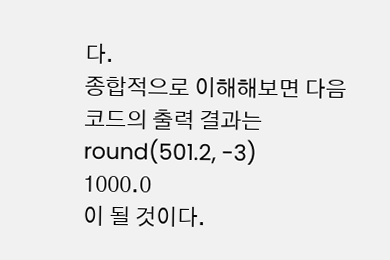다.
종합적으로 이해해보면 다음 코드의 출력 결과는
round(501.2, -3)
1000.0
이 될 것이다.